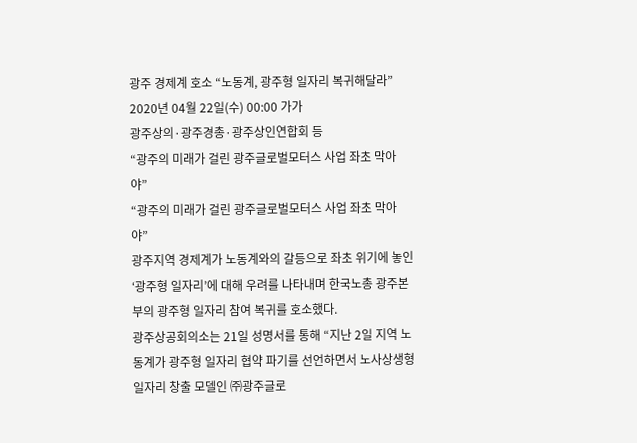광주 경제계 호소 “노동계, 광주형 일자리 복귀해달라”
2020년 04월 22일(수) 00:00 가가
광주상의·광주경총·광주상인연합회 등
“광주의 미래가 걸린 광주글로벌모터스 사업 좌초 막아야”
“광주의 미래가 걸린 광주글로벌모터스 사업 좌초 막아야”
광주지역 경제계가 노동계와의 갈등으로 좌초 위기에 놓인 ‘광주형 일자리’에 대해 우려를 나타내며 한국노총 광주본부의 광주형 일자리 참여 복귀를 호소했다.
광주상공회의소는 21일 성명서를 통해 “지난 2일 지역 노동계가 광주형 일자리 협약 파기를 선언하면서 노사상생형 일자리 창출 모델인 ㈜광주글로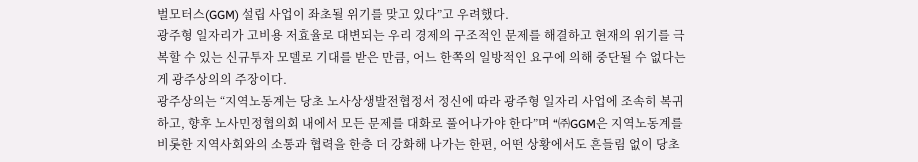벌모터스(GGM) 설립 사업이 좌초될 위기를 맞고 있다”고 우려했다.
광주형 일자리가 고비용 저효율로 대변되는 우리 경제의 구조적인 문제를 해결하고 현재의 위기를 극복할 수 있는 신규투자 모델로 기대를 받은 만큼, 어느 한쪽의 일방적인 요구에 의해 중단될 수 없다는 게 광주상의의 주장이다.
광주상의는 “지역노동계는 당초 노사상생발전협정서 정신에 따라 광주형 일자리 사업에 조속히 복귀하고, 향후 노사민정협의회 내에서 모든 문제를 대화로 풀어나가야 한다”며 “㈜GGM은 지역노동계를 비롯한 지역사회와의 소통과 협력을 한층 더 강화해 나가는 한편, 어떤 상황에서도 흔들림 없이 당초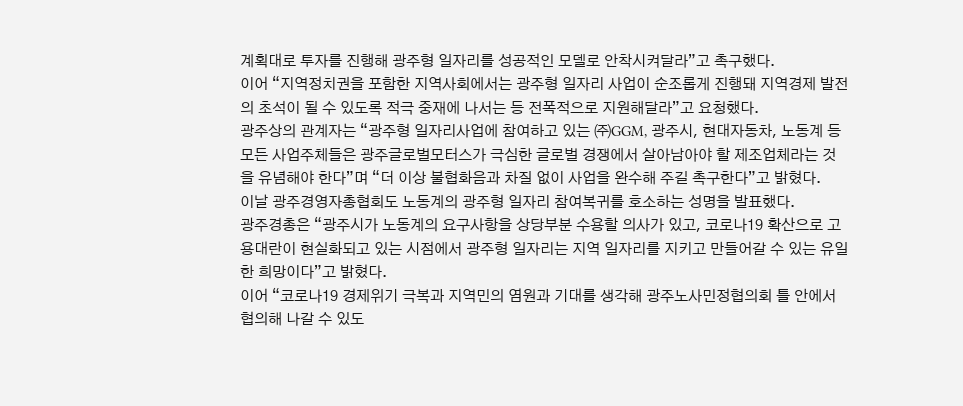계획대로 투자를 진행해 광주형 일자리를 성공적인 모델로 안착시켜달라”고 촉구했다.
이어 “지역정치권을 포함한 지역사회에서는 광주형 일자리 사업이 순조롭게 진행돼 지역경제 발전의 초석이 될 수 있도록 적극 중재에 나서는 등 전폭적으로 지원해달라”고 요청했다.
광주상의 관계자는 “광주형 일자리사업에 참여하고 있는 ㈜GGM, 광주시, 현대자동차, 노동계 등 모든 사업주체들은 광주글로벌모터스가 극심한 글로벌 경쟁에서 살아남아야 할 제조업체라는 것을 유념해야 한다”며 “더 이상 불협화음과 차질 없이 사업을 완수해 주길 촉구한다”고 밝혔다.
이날 광주경영자총협회도 노동계의 광주형 일자리 참여복귀를 호소하는 성명을 발표했다.
광주경총은 “광주시가 노동계의 요구사항을 상당부분 수용할 의사가 있고, 코로나19 확산으로 고용대란이 현실화되고 있는 시점에서 광주형 일자리는 지역 일자리를 지키고 만들어갈 수 있는 유일한 희망이다”고 밝혔다.
이어 “코로나19 경제위기 극복과 지역민의 염원과 기대를 생각해 광주노사민정협의회 틀 안에서 협의해 나갈 수 있도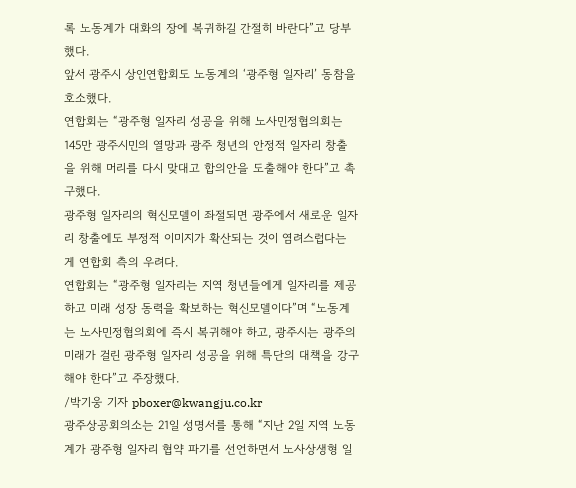록 노동계가 대화의 장에 복귀하길 간절히 바란다”고 당부했다.
앞서 광주시 상인연합회도 노동계의 ‘광주형 일자리’ 동참을 호소했다.
연합회는 “광주형 일자리 성공을 위해 노사민정협의회는 145만 광주시민의 열망과 광주 청년의 안정적 일자리 창출을 위해 머리를 다시 맞대고 합의안을 도출해야 한다”고 촉구했다.
광주형 일자리의 혁신모델이 좌절되면 광주에서 새로운 일자리 창출에도 부정적 이미지가 확산되는 것이 염려스럽다는 게 연합회 측의 우려다.
연합회는 “광주형 일자리는 지역 청년들에게 일자리를 제공하고 미래 성장 동력을 확보하는 혁신모델이다”며 “노동계는 노사민정협의회에 즉시 복귀해야 하고, 광주시는 광주의 미래가 걸린 광주형 일자리 성공을 위해 특단의 대책을 강구해야 한다”고 주장했다.
/박기웅 기자 pboxer@kwangju.co.kr
광주상공회의소는 21일 성명서를 통해 “지난 2일 지역 노동계가 광주형 일자리 협약 파기를 선언하면서 노사상생형 일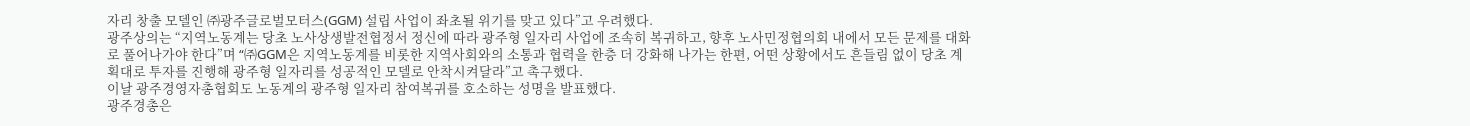자리 창출 모델인 ㈜광주글로벌모터스(GGM) 설립 사업이 좌초될 위기를 맞고 있다”고 우려했다.
광주상의는 “지역노동계는 당초 노사상생발전협정서 정신에 따라 광주형 일자리 사업에 조속히 복귀하고, 향후 노사민정협의회 내에서 모든 문제를 대화로 풀어나가야 한다”며 “㈜GGM은 지역노동계를 비롯한 지역사회와의 소통과 협력을 한층 더 강화해 나가는 한편, 어떤 상황에서도 흔들림 없이 당초 계획대로 투자를 진행해 광주형 일자리를 성공적인 모델로 안착시켜달라”고 촉구했다.
이날 광주경영자총협회도 노동계의 광주형 일자리 참여복귀를 호소하는 성명을 발표했다.
광주경총은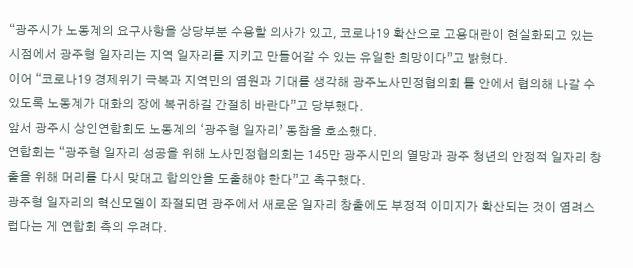“광주시가 노동계의 요구사항을 상당부분 수용할 의사가 있고, 코로나19 확산으로 고용대란이 현실화되고 있는 시점에서 광주형 일자리는 지역 일자리를 지키고 만들어갈 수 있는 유일한 희망이다”고 밝혔다.
이어 “코로나19 경제위기 극복과 지역민의 염원과 기대를 생각해 광주노사민정협의회 틀 안에서 협의해 나갈 수 있도록 노동계가 대화의 장에 복귀하길 간절히 바란다”고 당부했다.
앞서 광주시 상인연합회도 노동계의 ‘광주형 일자리’ 동참을 호소했다.
연합회는 “광주형 일자리 성공을 위해 노사민정협의회는 145만 광주시민의 열망과 광주 청년의 안정적 일자리 창출을 위해 머리를 다시 맞대고 합의안을 도출해야 한다”고 촉구했다.
광주형 일자리의 혁신모델이 좌절되면 광주에서 새로운 일자리 창출에도 부정적 이미지가 확산되는 것이 염려스럽다는 게 연합회 측의 우려다.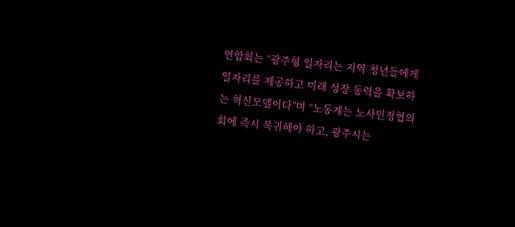연합회는 “광주형 일자리는 지역 청년들에게 일자리를 제공하고 미래 성장 동력을 확보하는 혁신모델이다”며 “노동계는 노사민정협의회에 즉시 복귀해야 하고, 광주시는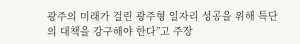광주의 미래가 걸린 광주형 일자리 성공을 위해 특단의 대책을 강구해야 한다”고 주장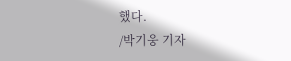했다.
/박기웅 기자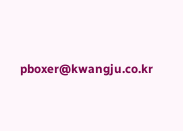pboxer@kwangju.co.kr